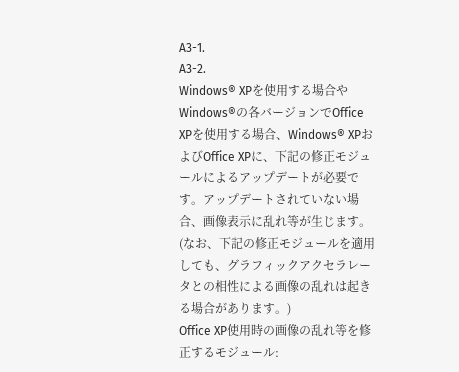A3-1.
A3-2.
Windows® XPを使用する場合やWindows®の各バージョンでOffice XPを使用する場合、Windows® XPおよびOffice XPに、下記の修正モジュールによるアップデートが必要です。アップデートされていない場合、画像表示に乱れ等が生じます。(なお、下記の修正モジュールを適用しても、グラフィックアクセラレータとの相性による画像の乱れは起きる場合があります。)
Office XP使用時の画像の乱れ等を修正するモジュール: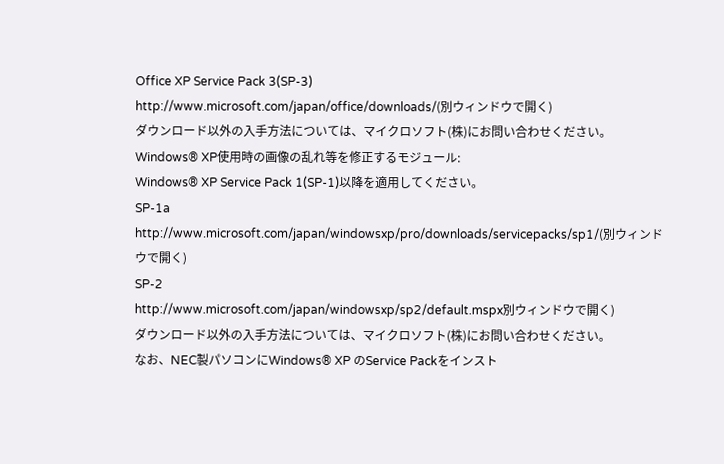Office XP Service Pack 3(SP-3)
http://www.microsoft.com/japan/office/downloads/(別ウィンドウで開く)
ダウンロード以外の入手方法については、マイクロソフト(株)にお問い合わせください。
Windows® XP使用時の画像の乱れ等を修正するモジュール:
Windows® XP Service Pack 1(SP-1)以降を適用してください。
SP-1a
http://www.microsoft.com/japan/windowsxp/pro/downloads/servicepacks/sp1/(別ウィンドウで開く)
SP-2
http://www.microsoft.com/japan/windowsxp/sp2/default.mspx別ウィンドウで開く)
ダウンロード以外の入手方法については、マイクロソフト(株)にお問い合わせください。
なお、NEC製パソコンにWindows® XP のService Packをインスト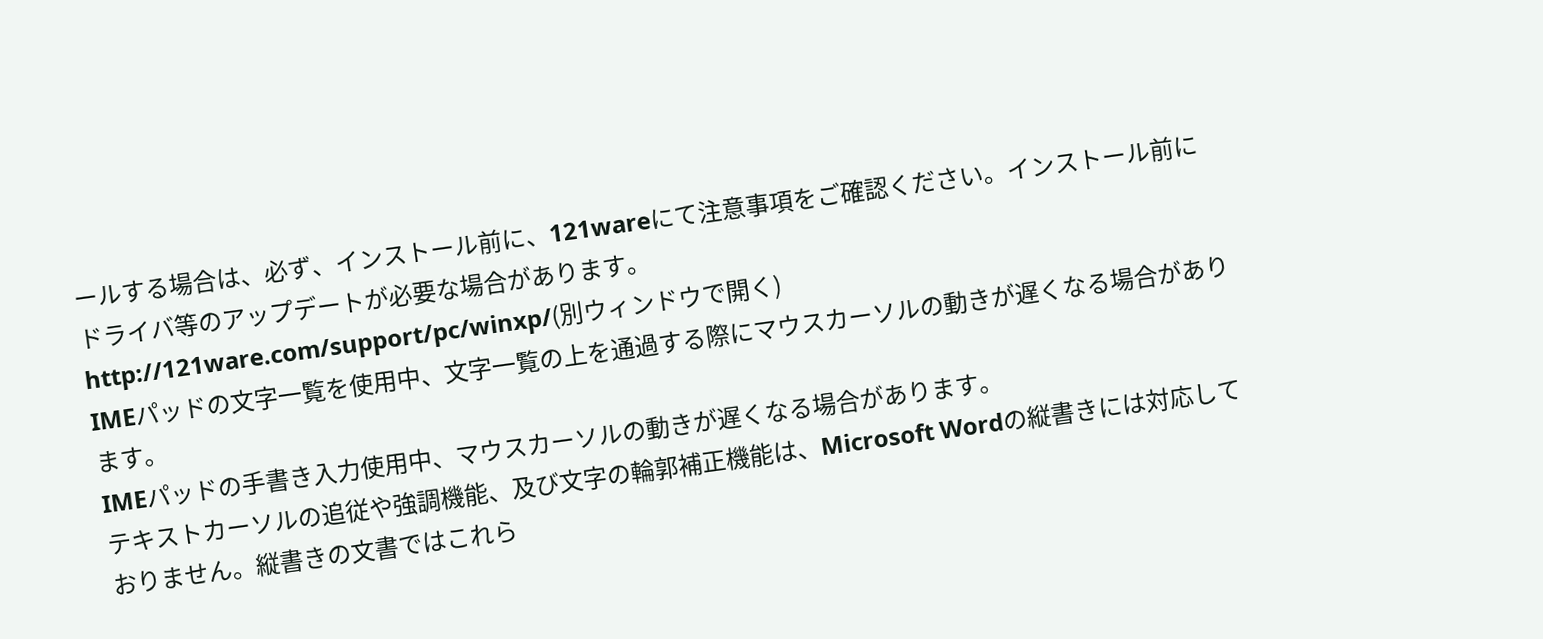ールする場合は、必ず、インストール前に、121wareにて注意事項をご確認ください。インストール前にドライバ等のアップデートが必要な場合があります。
http://121ware.com/support/pc/winxp/(別ウィンドウで開く)
IMEパッドの文字一覧を使用中、文字一覧の上を通過する際にマウスカーソルの動きが遅くなる場合があります。
IMEパッドの手書き入力使用中、マウスカーソルの動きが遅くなる場合があります。
テキストカーソルの追従や強調機能、及び文字の輪郭補正機能は、Microsoft Wordの縦書きには対応しておりません。縦書きの文書ではこれら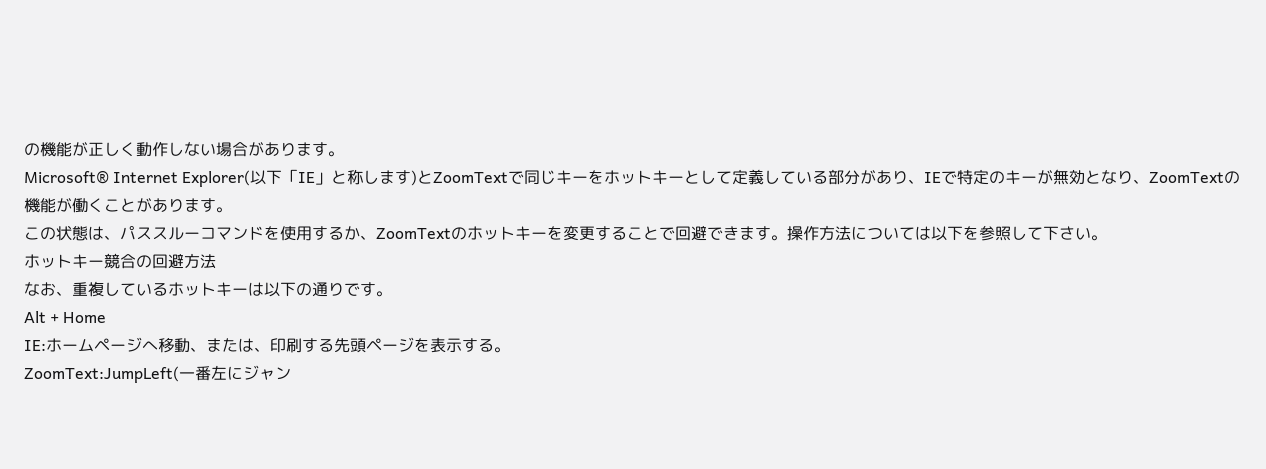の機能が正しく動作しない場合があります。
Microsoft® Internet Explorer(以下「IE」と称します)とZoomTextで同じキーをホットキーとして定義している部分があり、IEで特定のキーが無効となり、ZoomTextの機能が働くことがあります。
この状態は、パススルーコマンドを使用するか、ZoomTextのホットキーを変更することで回避できます。操作方法については以下を参照して下さい。
ホットキー競合の回避方法
なお、重複しているホットキーは以下の通りです。
Alt + Home
IE:ホームページへ移動、または、印刷する先頭ページを表示する。
ZoomText:JumpLeft(一番左にジャン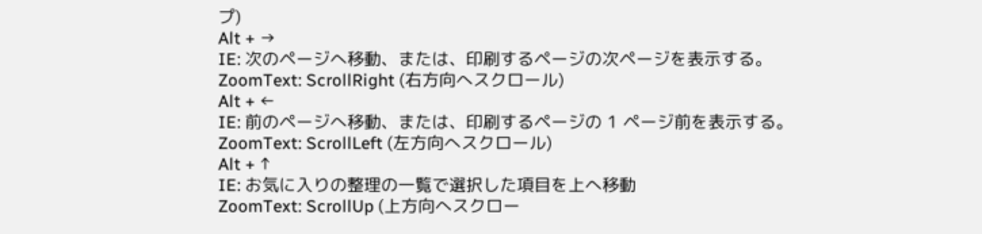プ)
Alt + →
IE: 次のページへ移動、または、印刷するページの次ページを表示する。
ZoomText: ScrollRight (右方向へスクロール)
Alt + ←
IE: 前のページへ移動、または、印刷するページの 1 ページ前を表示する。
ZoomText: ScrollLeft (左方向へスクロール)
Alt + ↑
IE: お気に入りの整理の一覧で選択した項目を上へ移動
ZoomText: ScrollUp (上方向へスクロー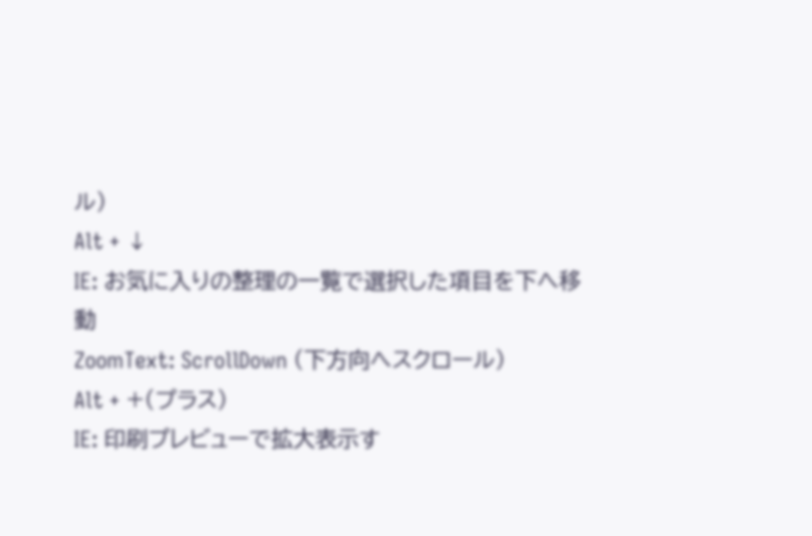ル)
Alt + ↓
IE: お気に入りの整理の一覧で選択した項目を下へ移動
ZoomText: ScrollDown (下方向へスクロール)
Alt + +(プラス)
IE: 印刷プレビューで拡大表示す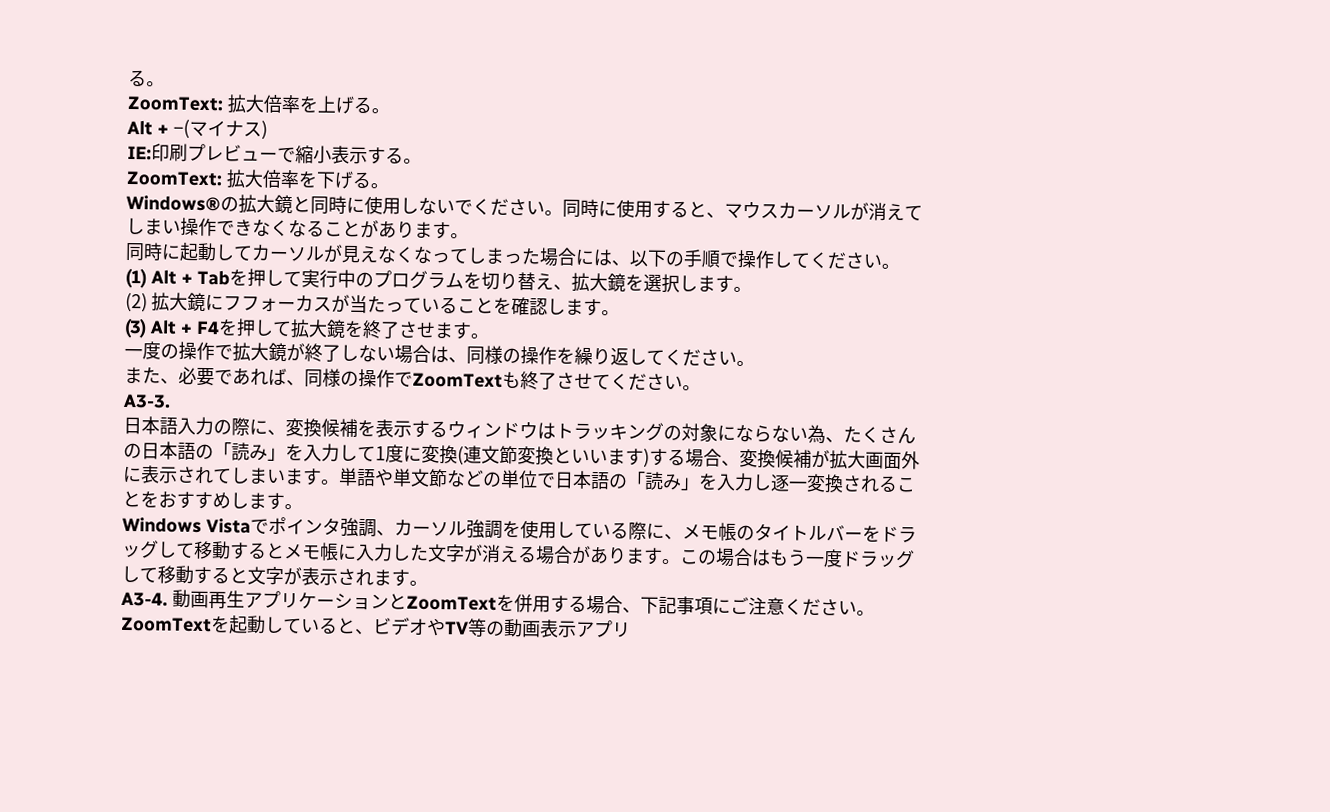る。
ZoomText: 拡大倍率を上げる。
Alt + −(マイナス)
IE:印刷プレビューで縮小表示する。
ZoomText: 拡大倍率を下げる。
Windows®の拡大鏡と同時に使用しないでください。同時に使用すると、マウスカーソルが消えてしまい操作できなくなることがあります。
同時に起動してカーソルが見えなくなってしまった場合には、以下の手順で操作してください。
(1) Alt + Tabを押して実行中のプログラムを切り替え、拡大鏡を選択します。
(2) 拡大鏡にフフォーカスが当たっていることを確認します。
(3) Alt + F4を押して拡大鏡を終了させます。
一度の操作で拡大鏡が終了しない場合は、同様の操作を繰り返してください。
また、必要であれば、同様の操作でZoomTextも終了させてください。
A3-3.
日本語入力の際に、変換候補を表示するウィンドウはトラッキングの対象にならない為、たくさんの日本語の「読み」を入力して1度に変換(連文節変換といいます)する場合、変換候補が拡大画面外に表示されてしまいます。単語や単文節などの単位で日本語の「読み」を入力し逐一変換されることをおすすめします。
Windows Vistaでポインタ強調、カーソル強調を使用している際に、メモ帳のタイトルバーをドラッグして移動するとメモ帳に入力した文字が消える場合があります。この場合はもう一度ドラッグして移動すると文字が表示されます。
A3-4. 動画再生アプリケーションとZoomTextを併用する場合、下記事項にご注意ください。
ZoomTextを起動していると、ビデオやTV等の動画表示アプリ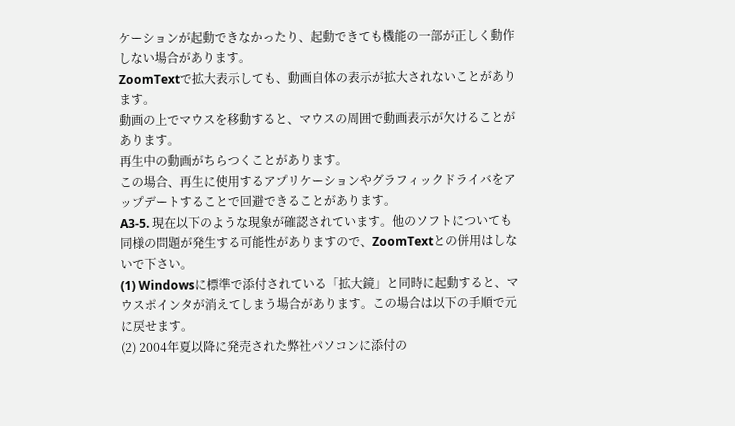ケーションが起動できなかったり、起動できても機能の一部が正しく動作しない場合があります。
ZoomTextで拡大表示しても、動画自体の表示が拡大されないことがあります。
動画の上でマウスを移動すると、マウスの周囲で動画表示が欠けることがあります。
再生中の動画がちらつくことがあります。
この場合、再生に使用するアプリケーションやグラフィックドライバをアップデートすることで回避できることがあります。
A3-5. 現在以下のような現象が確認されています。他のソフトについても同様の問題が発生する可能性がありますので、ZoomTextとの併用はしないで下さい。
(1) Windowsに標準で添付されている「拡大鏡」と同時に起動すると、マウスポインタが消えてしまう場合があります。この場合は以下の手順で元に戻せます。
(2) 2004年夏以降に発売された弊社パソコンに添付の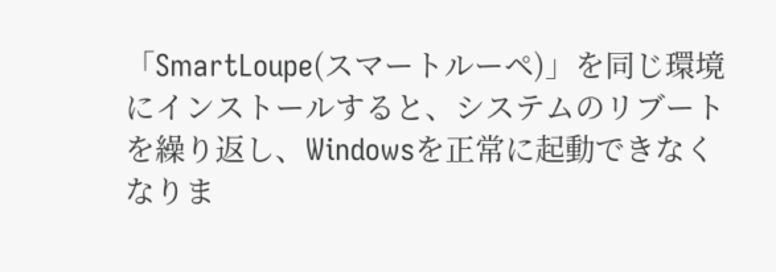「SmartLoupe(スマートルーペ)」を同じ環境にインストールすると、システムのリブートを繰り返し、Windowsを正常に起動できなくなりま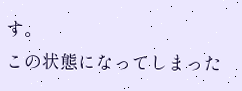す。
この状態になってしまった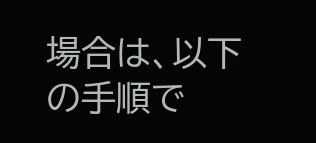場合は、以下の手順で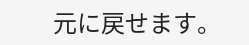元に戻せます。